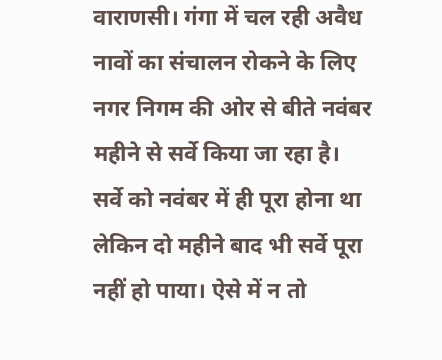वाराणसी। गंगा में चल रही अवैध नावों का संचालन रोकने के लिए नगर निगम की ओर से बीते नवंबर महीने से सर्वे किया जा रहा है। सर्वे को नवंबर में ही पूरा होना था लेकिन दो महीने बाद भी सर्वे पूरा नहीं हो पाया। ऐसे में न तो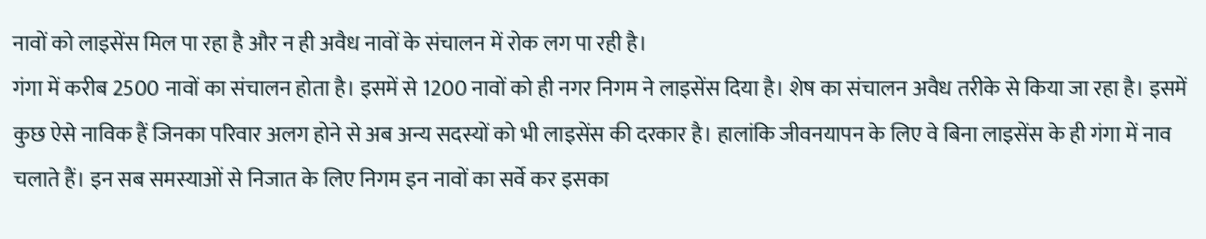नावों को लाइसेंस मिल पा रहा है और न ही अवैध नावों के संचालन में रोक लग पा रही है।
गंगा में करीब 2500 नावों का संचालन होता है। इसमें से 1200 नावों को ही नगर निगम ने लाइसेंस दिया है। शेष का संचालन अवैध तरीके से किया जा रहा है। इसमें कुछ ऐसे नाविक हैं जिनका परिवार अलग होने से अब अन्य सदस्यों को भी लाइसेंस की दरकार है। हालांकि जीवनयापन के लिए वे बिना लाइसेंस के ही गंगा में नाव चलाते हैं। इन सब समस्याओं से निजात के लिए निगम इन नावों का सर्वे कर इसका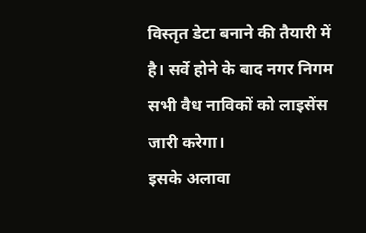विस्तृत डेटा बनाने की तैयारी में है। सर्वे होने के बाद नगर निगम सभी वैध नाविकों को लाइसेंस जारी करेगा।
इसके अलावा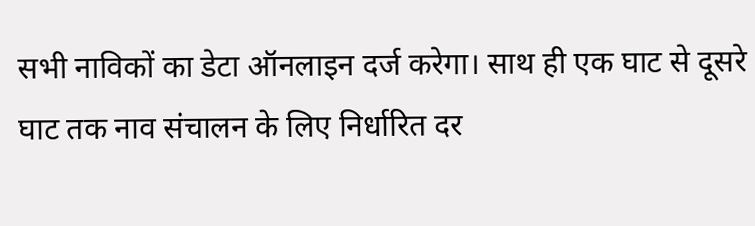सभी नाविकों का डेटा ऑनलाइन दर्ज करेगा। साथ ही एक घाट से दूसरे घाट तक नाव संचालन के लिए निर्धारित दर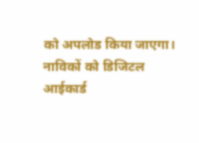को अपलोड किया जाएगा। नाविकों को डिजिटल आईकार्ड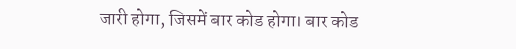जारी होगा, जिसमें बार कोड होगा। बार कोड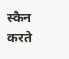स्कैन करते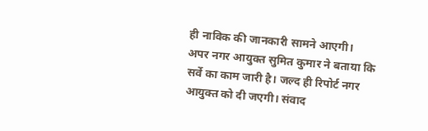ही नाविक की जानकारी सामने आएगी।
अपर नगर आयुक्त सुमित कुमार ने बताया कि सर्वे का काम जारी है। जल्द ही रिपोर्ट नगर आयुक्त को दी जएगी। संवाद